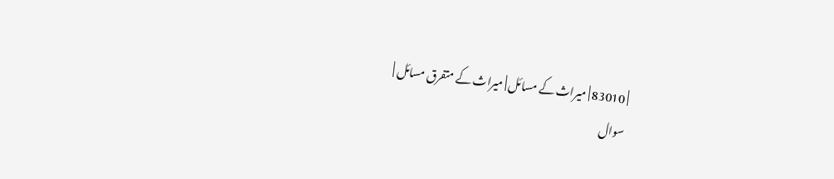| 83010 | میراث کے مسائل | میراث کے متفرق مسائل |
سوال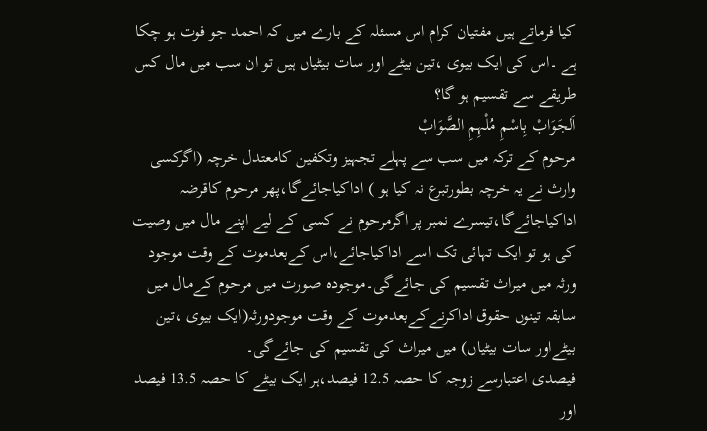کیا فرماتے ہیں مفتیان کرام اس مسئلہ کے بارے میں کہ احمد جو فوت ہو چکا ہے ۔اس کی ایک بیوی ،تین بیٹے اور سات بیٹیاں ہیں تو ان سب میں مال کس طریقے سے تقسیم ہو گا؟
اَلجَوَابْ بِاسْمِ مُلْہِمِ الصَّوَابْ
مرحوم کے ترکہ میں سب سے پہلے تجہیز وتکفین کامعتدل خرچہ (اگركسی وارث نے یہ خرچہ بطورتبرع نہ کیا ہو ) اداکیاجائےگا،پھر مرحوم کاقرضہ اداکیاجائےگا،تیسرے نمبر پر اگرمرحوم نے کسی کے لیے اپنے مال میں وصیت کی ہو تو ایک تہائی تک اسے اداکیاجائے،اس کےبعدموت کے وقت موجود ورثہ میں میراث تقسیم کی جائےگی۔موجودہ صورت میں مرحوم کےمال میں سابقہ تینوں حقوق اداکرنےکےبعدموت کے وقت موجودورثہ(ایک بیوی ،تین بیٹےاور سات بیٹیاں) میں میراث کی تقسیم کی جائےگی۔
فیصدی اعتبارسے زوجہ کا حصہ 12.5 فیصد،ہر ایک بیٹے کا حصہ 13.5 فیصد اور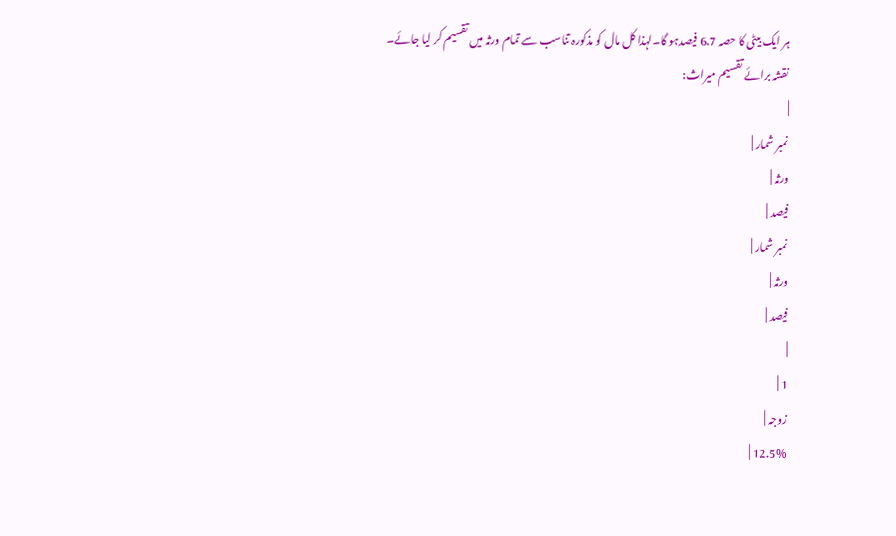ہر ایک بیٹی کا حصہ 6.7 فیصدہو گا۔لہذا کل مال کو مذکورہ تناسب سے تمام ورثہ میں تقسیم کر لیا جائے۔
نقشہ برائے تقسیم میراث:
|
نمبر شمار |
ورثہ |
فیصد |
نمبر شمار |
ورثہ |
فیصد |
|
1 |
زوجہ |
12.5% |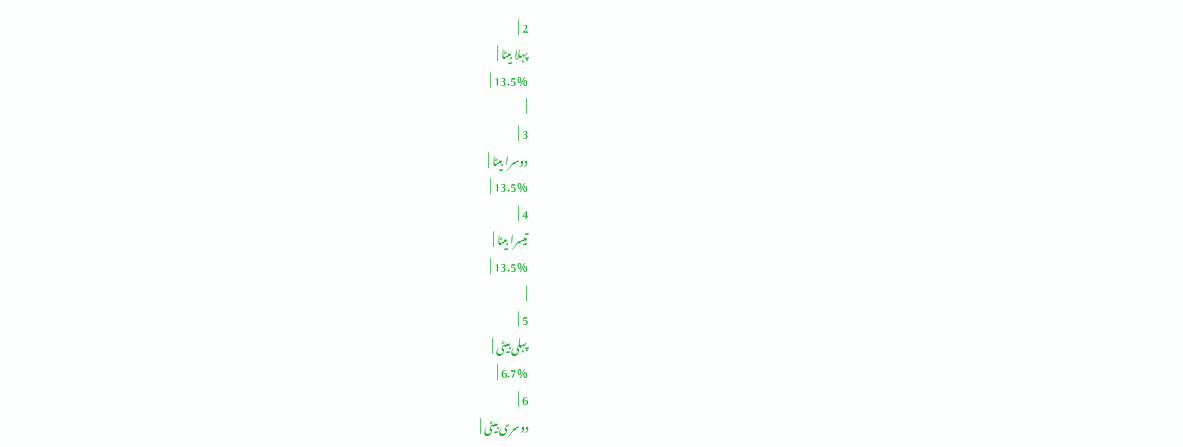2 |
پہلا بیٹا |
13.5% |
|
3 |
دوسرا بیٹا |
13.5% |
4 |
تیسرا بیٹا |
13.5% |
|
5 |
پہلی بیٹی |
6.7% |
6 |
دوسری بیٹی |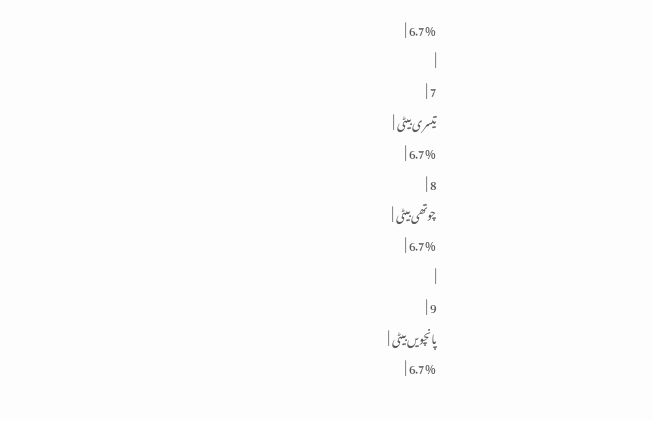6.7% |
|
7 |
تیسری بیٹی |
6.7% |
8 |
چوتھی بیٹی |
6.7% |
|
9 |
پانچویں بیٹی |
6.7% |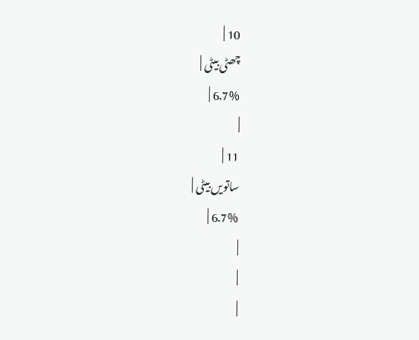10 |
چھٹی بیٹی |
6.7% |
|
11 |
ساتویں بیٹی |
6.7% |
|
|
|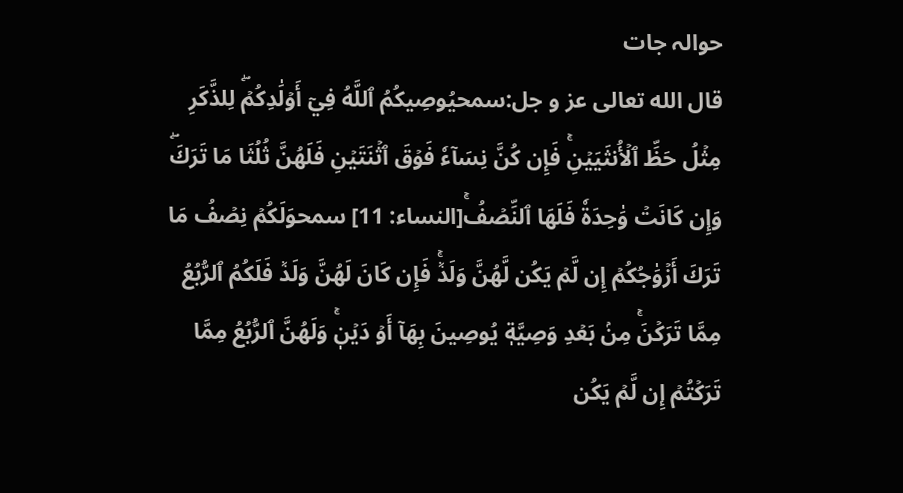حوالہ جات
قال الله تعالى عز و جل:سمحيُوصِيكُمُ ٱللَّهُ فِيٓ أَوۡلَٰدِكُمۡۖ لِلذَّكَرِ مِثۡلُ حَظِّ ٱلۡأُنثَيَيۡنِۚ فَإِن كُنَّ نِسَآءٗ فَوۡقَ ٱثۡنَتَيۡنِ فَلَهُنَّ ثُلُثَا مَا تَرَكَۖ وَإِن كَانَتۡ وَٰحِدَةٗ فَلَهَا ٱلنِّصۡفُۚ[النساء: 11] سمحوَلَكُمۡ نِصۡفُ مَا تَرَكَ أَزۡوَٰجُكُمۡ إِن لَّمۡ يَكُن لَّهُنَّ وَلَدٞۚ فَإِن كَانَ لَهُنَّ وَلَدٞ فَلَكُمُ ٱلرُّبُعُ مِمَّا تَرَكۡنَۚ مِنۢ بَعۡدِ وَصِيَّةٖ يُوصِينَ بِهَآ أَوۡ دَيۡنٖۚ وَلَهُنَّ ٱلرُّبُعُ مِمَّا تَرَكۡتُمۡ إِن لَّمۡ يَكُن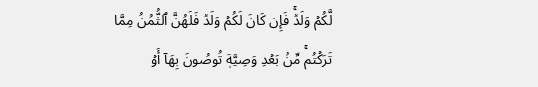لَّكُمۡ وَلَدٞۚ فَإِن كَانَ لَكُمۡ وَلَدٞ فَلَهُنَّ ٱلثُّمُنُ مِمَّا تَرَكۡتُمۚ مِّنۢ بَعۡدِ وَصِيَّةٖ تُوصُونَ بِهَآ أَوۡ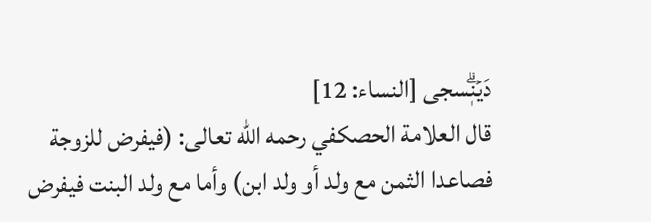دَيۡنٖۗسجى [النساء: 12]
قال العلامة الحصكفي رحمه الله تعالى: (فيفرض للزوجة فصاعدا الثمن مع ولد أو ولد ابن) وأما مع ولد البنت فيفرض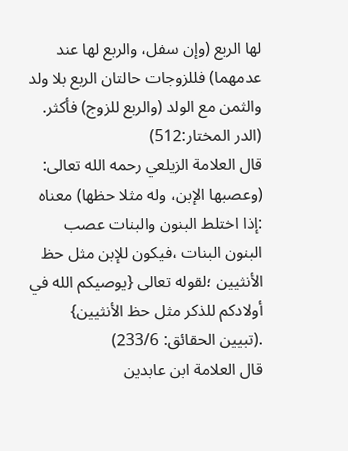لها الربع (وإن سفل، والربع لها عند عدمهما) فللزوجات حالتان الربع بلا ولد والثمن مع الولد (والربع للزوج) فأكثر. (الدر المختار:512)
قال العلامة الزيلعي رحمه الله تعالى: (وعصبها الإبن، وله مثلا حظها) معناه :إذا اختلط البنون والبنات عصب البنون البنات ،فيكون للإبن مثل حظ الأنثيين ؛لقوله تعالى {يوصيكم الله في أولادكم للذكر مثل حظ الأنثيين} .(تبيين الحقائق: 233/6)
قال العلامة ابن عابدين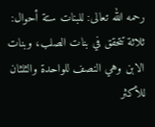رحمه الله تعالى: للبنات ستة أحوال: ثلاثة تتحقق في بنات الصلب، وبنات الابن وهي النصف للواحدة والثلثان للأكثر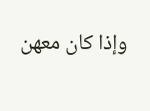وإذا كان معهن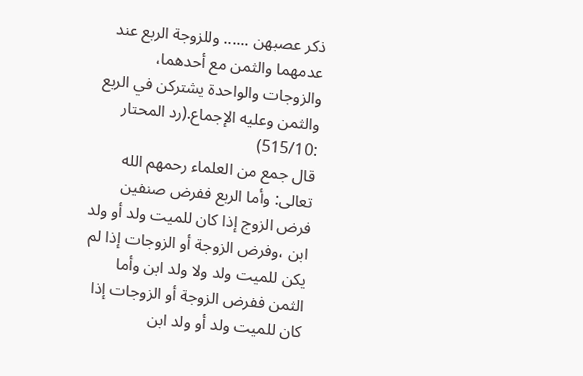ذكر عصبهن ...... وللزوجة الربع عند عدمهما والثمن مع أحدهما، والزوجات والواحدة يشتركن في الربع والثمن وعليه الإجماع.(رد المحتار :515/10)
قال جمع من العلماء رحمهم الله تعالى: وأما الربع ففرض صنفين فرض الزوج إذا كان للميت ولد أو ولد ابن ،وفرض الزوجة أو الزوجات إذا لم يكن للميت ولد ولا ولد ابن وأما الثمن ففرض الزوجة أو الزوجات إذا كان للميت ولد أو ولد ابن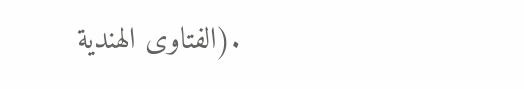.(الفتاوى الهندية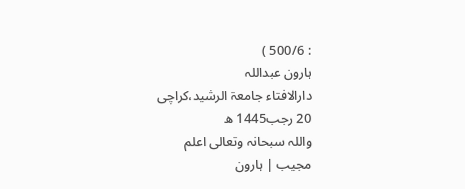: 500/6 )
ہارون عبداللہ
دارالافتاء جامعۃ الرشید،کراچی
20 رجب1445 ھ
واللہ سبحانہ وتعالی اعلم
مجیب | ہارون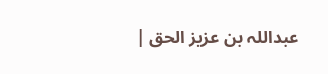عبداللہ بن عزیز الحق |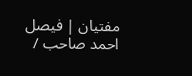مفتیان | فیصل احمد صاحب /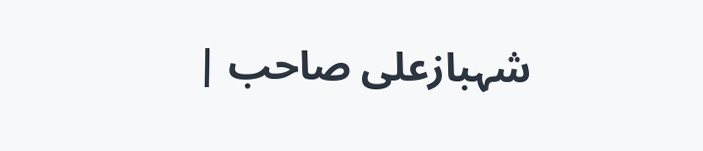شہبازعلی صاحب |